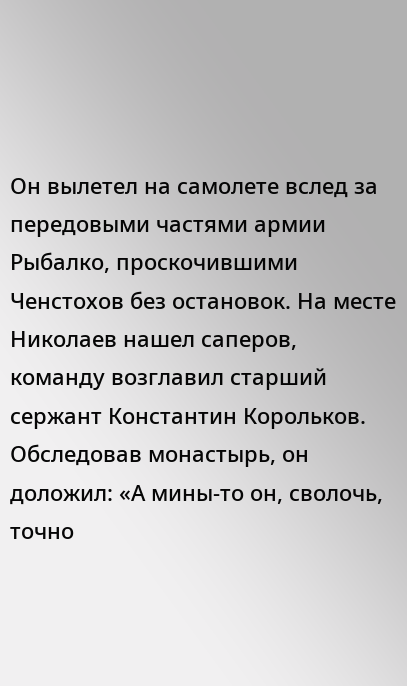Он вылетел на самолете вслед за передовыми частями армии Рыбалко, проскочившими Ченстохов без остановок. На месте Николаев нашел саперов, команду возглавил старший сержант Константин Корольков. Обследовав монастырь, он доложил: «А мины-то он, сволочь, точно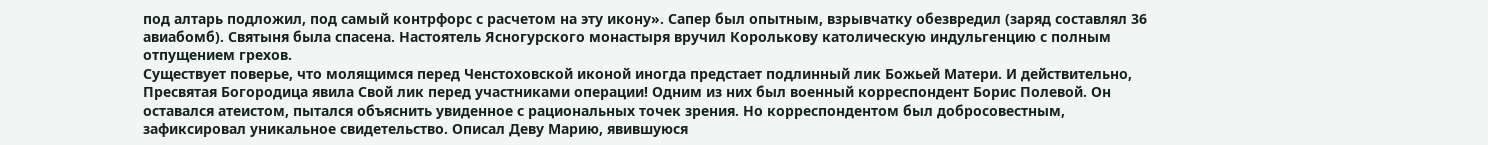под алтарь подложил, под самый контрфорс с расчетом на эту икону». Сапер был опытным, взрывчатку обезвредил (заряд составлял 36 авиабомб). Святыня была спасена. Настоятель Ясногурского монастыря вручил Королькову католическую индульгенцию с полным отпущением грехов.
Существует поверье, что молящимся перед Ченстоховской иконой иногда предстает подлинный лик Божьей Матери. И действительно, Пресвятая Богородица явила Свой лик перед участниками операции! Одним из них был военный корреспондент Борис Полевой. Он оставался атеистом, пытался объяснить увиденное с рациональных точек зрения. Но корреспондентом был добросовестным, зафиксировал уникальное свидетельство. Описал Деву Марию, явившуюся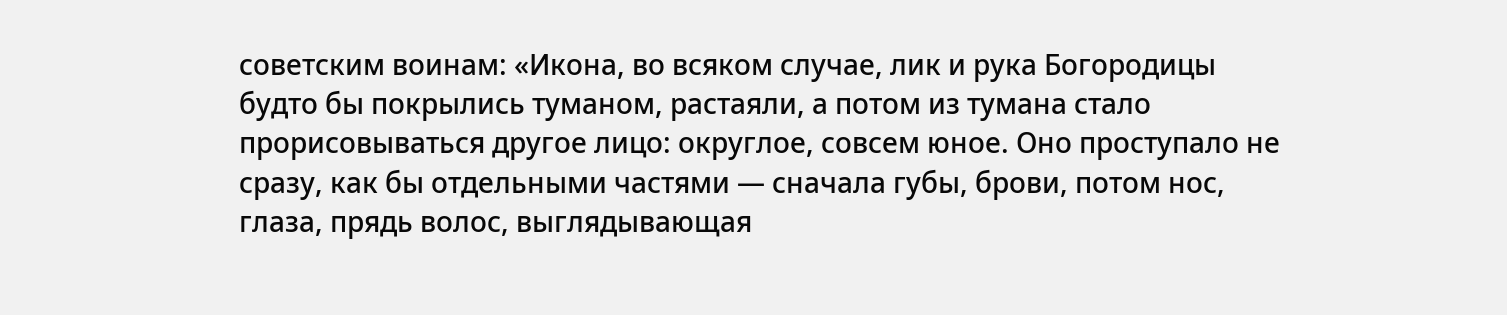советским воинам: «Икона, во всяком случае, лик и рука Богородицы будто бы покрылись туманом, растаяли, а потом из тумана стало прорисовываться другое лицо: округлое, совсем юное. Оно проступало не сразу, как бы отдельными частями — сначала губы, брови, потом нос, глаза, прядь волос, выглядывающая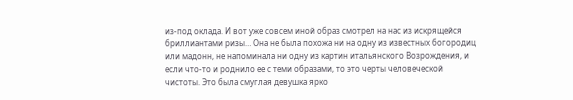из-под оклада. И вот уже совсем иной образ смотрел на нас из искрящейся бриллиантами ризы… Она не была похожа ни на одну из известных богородиц или мадонн, не напоминала ни одну из картин итальянского Возрождения, и если что-то и роднило ее с теми образами, то это черты человеческой чистоты. Это была смуглая девушка ярко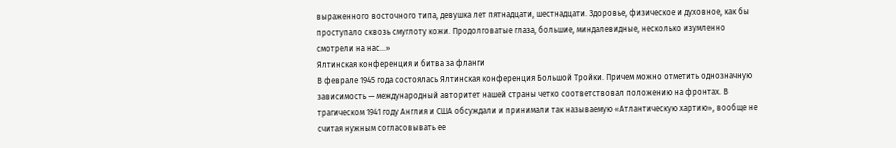выраженного восточного типа, девушка лет пятнадцати, шестнадцати. Здоровье, физическое и духовное, как бы проступало сквозь смуглоту кожи. Продолговатые глаза, большие, миндалевидные, несколько изумленно смотрели на нас…»
Ялтинская конференция и битва за фланги
В феврале 1945 года состоялась Ялтинская конференция Большой Тройки. Причем можно отметить однозначную зависимость — международный авторитет нашей страны четко соответствовал положению на фронтах. В трагическом 1941 году Англия и США обсуждали и принимали так называемую «Атлантическую хартию», вообще не считая нужным согласовывать ее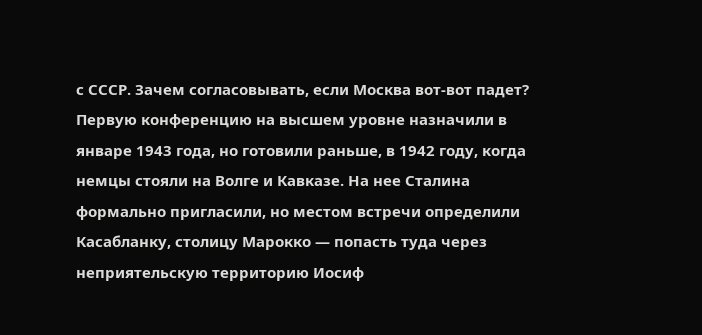с СССР. Зачем согласовывать, если Москва вот-вот падет? Первую конференцию на высшем уровне назначили в январе 1943 года, но готовили раньше, в 1942 году, когда немцы стояли на Волге и Кавказе. На нее Сталина формально пригласили, но местом встречи определили Касабланку, столицу Марокко — попасть туда через неприятельскую территорию Иосиф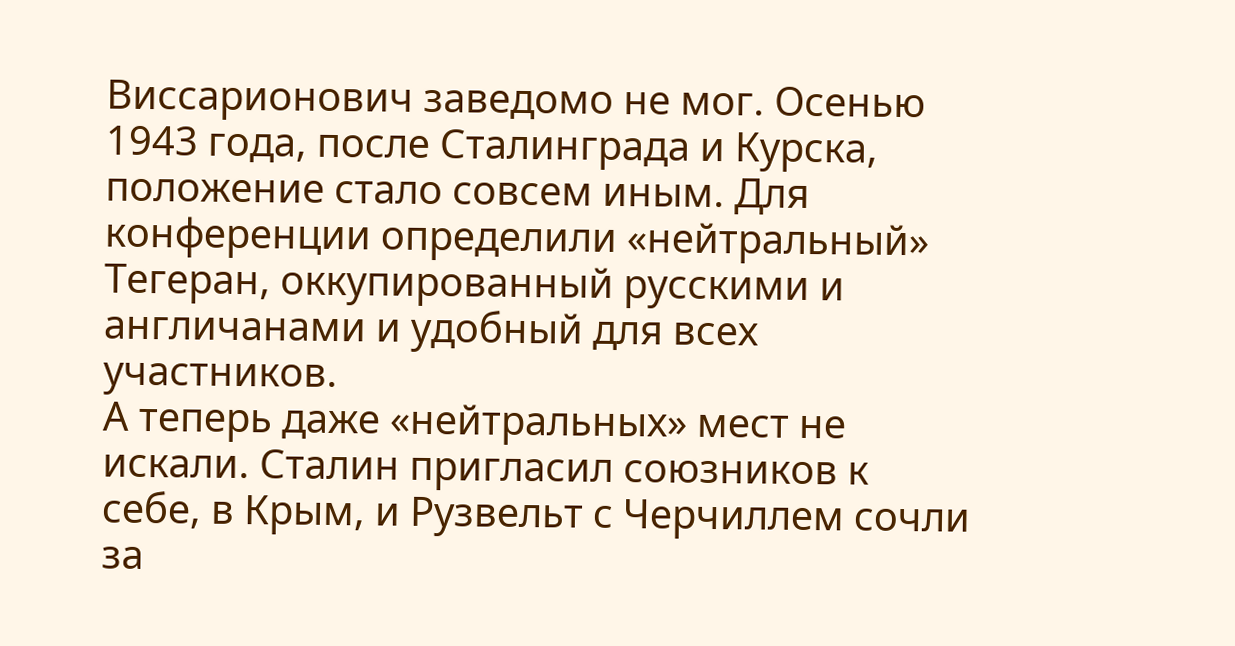Виссарионович заведомо не мог. Осенью 1943 года, после Сталинграда и Курска, положение стало совсем иным. Для конференции определили «нейтральный» Тегеран, оккупированный русскими и англичанами и удобный для всех участников.
А теперь даже «нейтральных» мест не искали. Сталин пригласил союзников к себе, в Крым, и Рузвельт с Черчиллем сочли за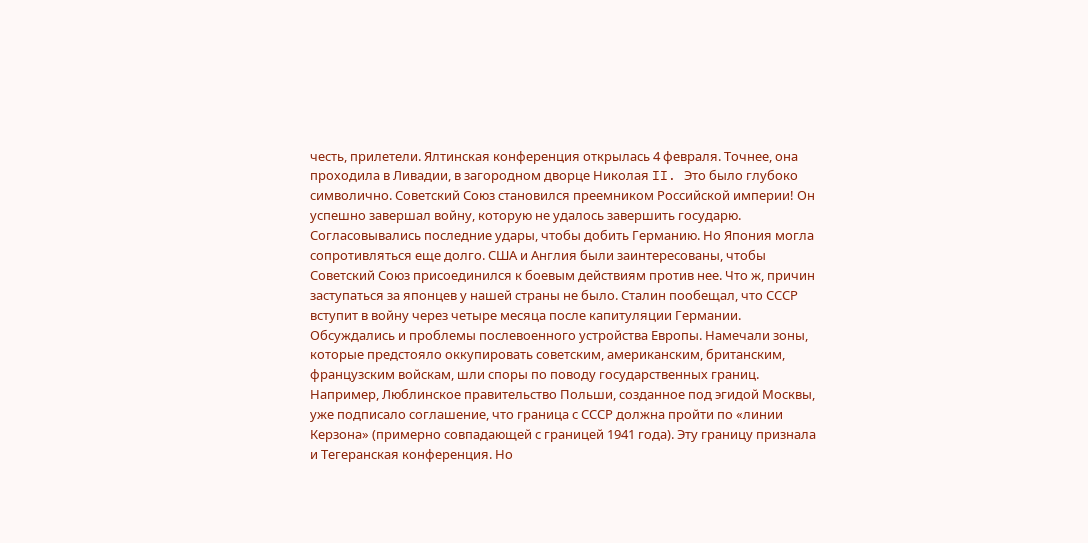честь, прилетели. Ялтинская конференция открылась 4 февраля. Точнее, она проходила в Ливадии, в загородном дворце Николая II. Это было глубоко символично. Советский Союз становился преемником Российской империи! Он успешно завершал войну, которую не удалось завершить государю.
Согласовывались последние удары, чтобы добить Германию. Но Япония могла сопротивляться еще долго. США и Англия были заинтересованы, чтобы Советский Союз присоединился к боевым действиям против нее. Что ж, причин заступаться за японцев у нашей страны не было. Сталин пообещал, что СССР вступит в войну через четыре месяца после капитуляции Германии.
Обсуждались и проблемы послевоенного устройства Европы. Намечали зоны, которые предстояло оккупировать советским, американским, британским, французским войскам, шли споры по поводу государственных границ. Например, Люблинское правительство Польши, созданное под эгидой Москвы, уже подписало соглашение, что граница с СССР должна пройти по «линии Керзона» (примерно совпадающей с границей 1941 года). Эту границу признала и Тегеранская конференция. Но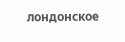лондонское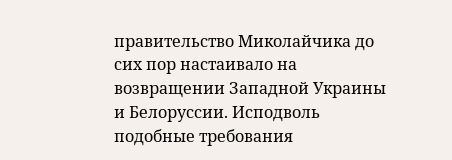правительство Миколайчика до сих пор настаивало на возвращении Западной Украины и Белоруссии. Исподволь подобные требования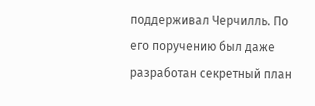поддерживал Черчилль. По его поручению был даже разработан секретный план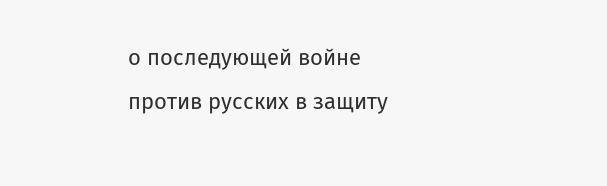о последующей войне против русских в защиту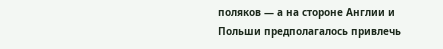поляков — а на стороне Англии и Польши предполагалось привлечь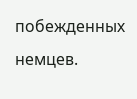побежденных немцев.